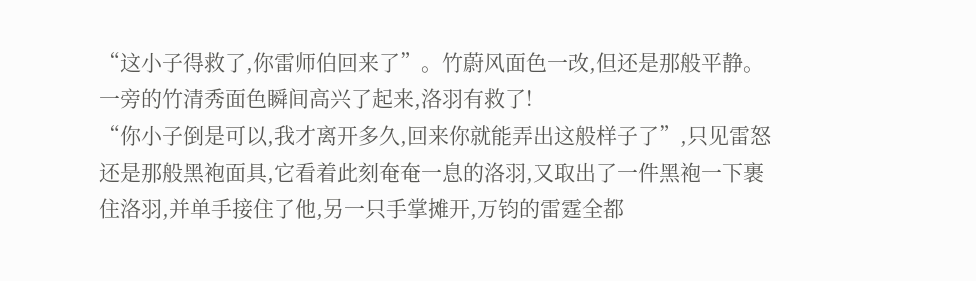“这小子得救了,你雷师伯回来了”。竹蔚风面色一改,但还是那般平静。一旁的竹清秀面色瞬间高兴了起来,洛羽有救了!
“你小子倒是可以,我才离开多久,回来你就能弄出这般样子了”,只见雷怒还是那般黑袍面具,它看着此刻奄奄一息的洛羽,又取出了一件黑袍一下裹住洛羽,并单手接住了他,另一只手掌摊开,万钧的雷霆全都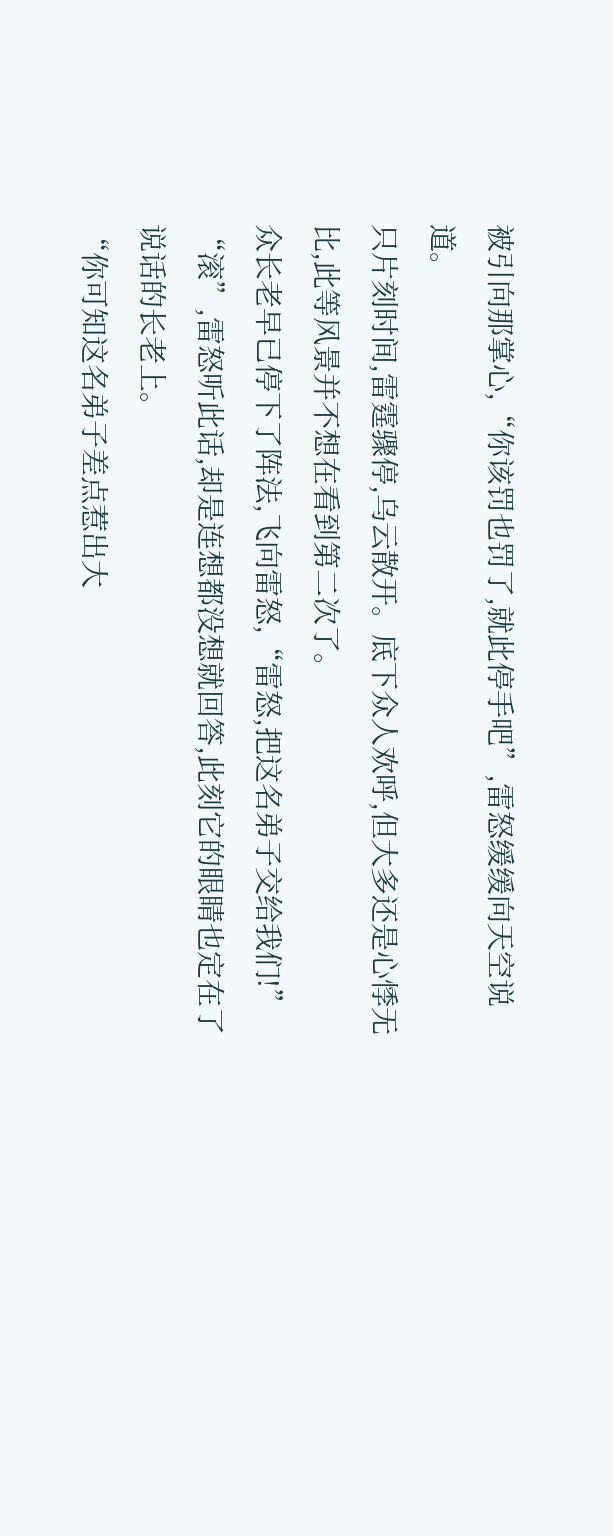被引向那掌心,“你该罚也罚了,就此停手吧”,雷怒缓缓向天空说道。
只片刻时间,雷霆骤停,乌云散开。底下众人欢呼,但大多还是心悸无比,此等风景并不想在看到第二次了。
众长老早已停下了阵法,飞向雷怒,“雷怒,把这名弟子交给我们!”
“滚”,雷怒听此话,却是连想都没想就回答,此刻它的眼睛也定在了说话的长老上。
“你可知这名弟子差点惹出大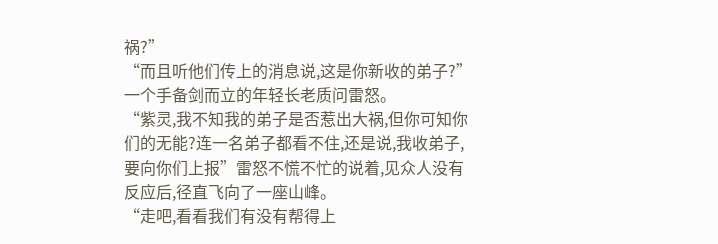祸?”
“而且听他们传上的消息说,这是你新收的弟子?”一个手备剑而立的年轻长老质问雷怒。
“紫灵,我不知我的弟子是否惹出大祸,但你可知你们的无能?连一名弟子都看不住,还是说,我收弟子,要向你们上报”雷怒不慌不忙的说着,见众人没有反应后,径直飞向了一座山峰。
“走吧,看看我们有没有帮得上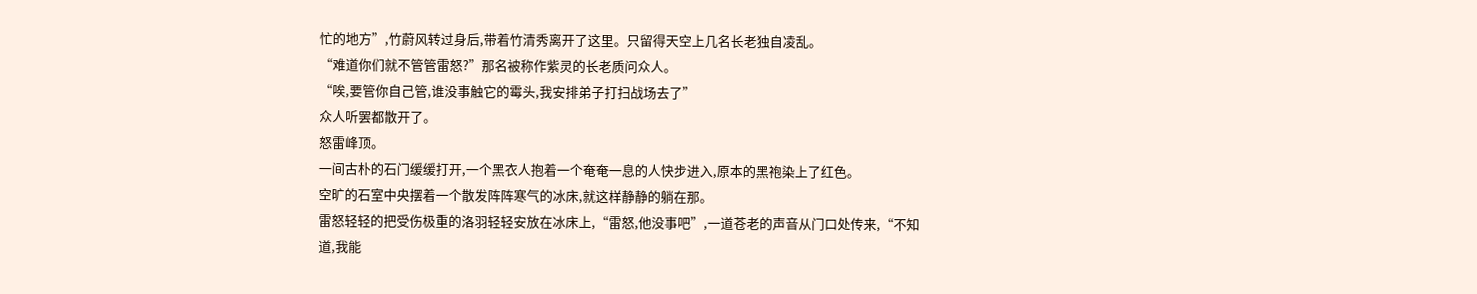忙的地方”,竹蔚风转过身后,带着竹清秀离开了这里。只留得天空上几名长老独自凌乱。
“难道你们就不管管雷怒?”那名被称作紫灵的长老质问众人。
“唉,要管你自己管,谁没事触它的霉头,我安排弟子打扫战场去了”
众人听罢都散开了。
怒雷峰顶。
一间古朴的石门缓缓打开,一个黑衣人抱着一个奄奄一息的人快步进入,原本的黑袍染上了红色。
空旷的石室中央摆着一个散发阵阵寒气的冰床,就这样静静的躺在那。
雷怒轻轻的把受伤极重的洛羽轻轻安放在冰床上,“雷怒,他没事吧”,一道苍老的声音从门口处传来,“不知道,我能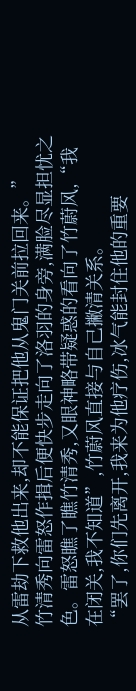从雷劫下救他出来,却不能保证把他从鬼门关前拉回来。”
竹清秀向雷怒作揖后便快步走向了洛羽的身旁,满脸尽显担忧之色。雷怒瞧了瞧竹清秀,又眼神略带疑惑的看向了竹蔚风,“我在闭关,我不知道”,竹蔚风直接与自己撇清关系。
“罢了,你们先离开,我来为他疗伤,冰气能封住他的重要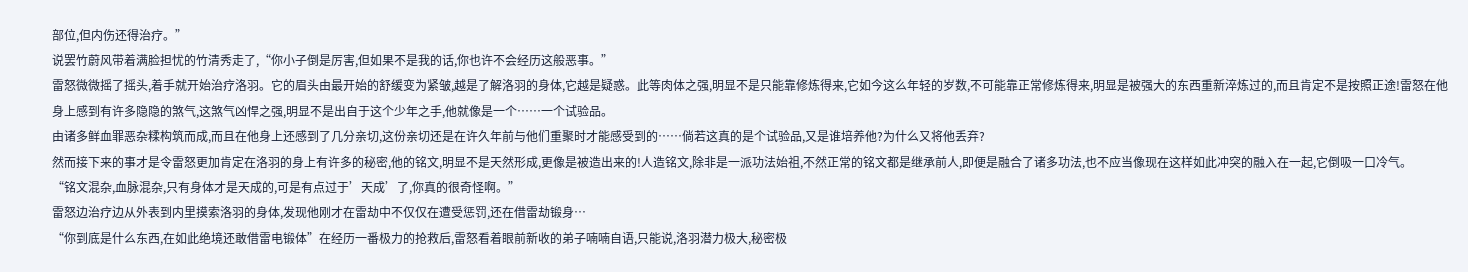部位,但内伤还得治疗。”
说罢竹蔚风带着满脸担忧的竹清秀走了,“你小子倒是厉害,但如果不是我的话,你也许不会经历这般恶事。”
雷怒微微摇了摇头,着手就开始治疗洛羽。它的眉头由最开始的舒缓变为紧皱,越是了解洛羽的身体,它越是疑惑。此等肉体之强,明显不是只能靠修炼得来,它如今这么年轻的岁数,不可能靠正常修炼得来,明显是被强大的东西重新淬炼过的,而且肯定不是按照正途!雷怒在他身上感到有许多隐隐的煞气,这煞气凶悍之强,明显不是出自于这个少年之手,他就像是一个……一个试验品。
由诸多鲜血罪恶杂糅构筑而成,而且在他身上还感到了几分亲切,这份亲切还是在许久年前与他们重聚时才能感受到的……倘若这真的是个试验品,又是谁培养他?为什么又将他丢弃?
然而接下来的事才是令雷怒更加肯定在洛羽的身上有许多的秘密,他的铭文,明显不是天然形成,更像是被造出来的!人造铭文,除非是一派功法始祖,不然正常的铭文都是继承前人,即便是融合了诸多功法,也不应当像现在这样如此冲突的融入在一起,它倒吸一口冷气。
“铭文混杂,血脉混杂,只有身体才是天成的,可是有点过于’天成’了,你真的很奇怪啊。”
雷怒边治疗边从外表到内里摸索洛羽的身体,发现他刚才在雷劫中不仅仅在遭受惩罚,还在借雷劫锻身…
“你到底是什么东西,在如此绝境还敢借雷电锻体”在经历一番极力的抢救后,雷怒看着眼前新收的弟子喃喃自语,只能说,洛羽潜力极大,秘密极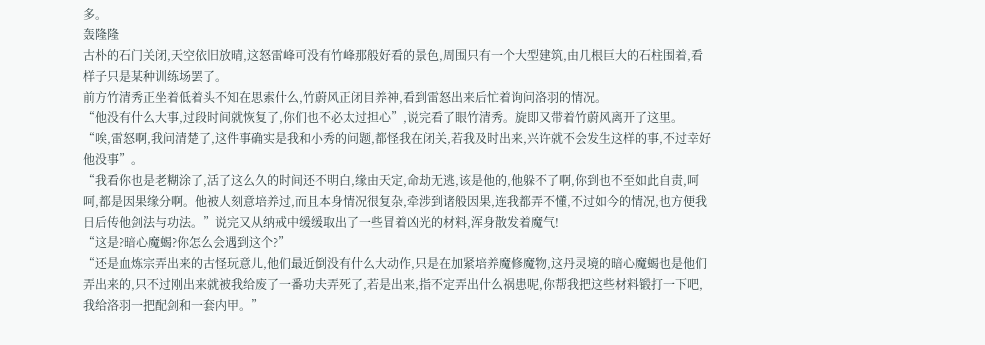多。
轰隆隆
古朴的石门关闭,天空依旧放晴,这怒雷峰可没有竹峰那般好看的景色,周围只有一个大型建筑,由几根巨大的石柱围着,看样子只是某种训练场罢了。
前方竹清秀正坐着低着头不知在思索什么,竹蔚风正闭目养神,看到雷怒出来后忙着询问洛羽的情况。
“他没有什么大事,过段时间就恢复了,你们也不必太过担心”,说完看了眼竹清秀。旋即又带着竹蔚风离开了这里。
“唉,雷怒啊,我问清楚了,这件事确实是我和小秀的问题,都怪我在闭关,若我及时出来,兴许就不会发生这样的事,不过幸好他没事”。
“我看你也是老糊涂了,活了这么久的时间还不明白,缘由天定,命劫无逃,该是他的,他躲不了啊,你到也不至如此自责,呵呵,都是因果缘分啊。他被人刻意培养过,而且本身情况很复杂,牵涉到诸般因果,连我都弄不懂,不过如今的情况,也方便我日后传他剑法与功法。”说完又从纳戒中缓缓取出了一些冒着凶光的材料,浑身散发着魔气!
“这是?暗心魔蝎?你怎么会遇到这个?”
“还是血炼宗弄出来的古怪玩意儿,他们最近倒没有什么大动作,只是在加紧培养魔修魔物,这丹灵境的暗心魔蝎也是他们弄出来的,只不过刚出来就被我给废了一番功夫弄死了,若是出来,指不定弄出什么祸患呢,你帮我把这些材料锻打一下吧,我给洛羽一把配剑和一套内甲。”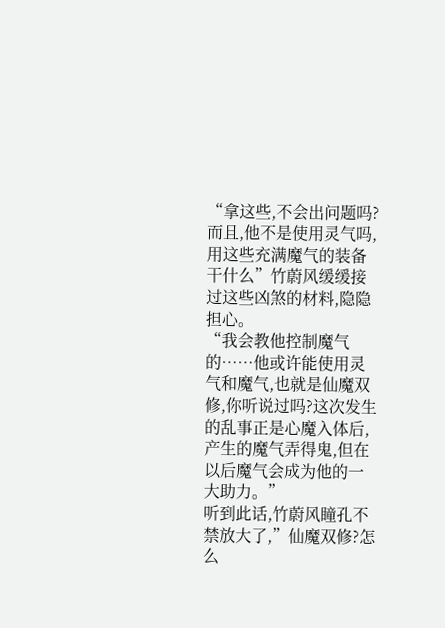“拿这些,不会出问题吗?而且,他不是使用灵气吗,用这些充满魔气的装备干什么”竹蔚风缓缓接过这些凶煞的材料,隐隐担心。
“我会教他控制魔气的……他或许能使用灵气和魔气,也就是仙魔双修,你听说过吗?这次发生的乱事正是心魔入体后,产生的魔气弄得鬼,但在以后魔气会成为他的一大助力。”
听到此话,竹蔚风瞳孔不禁放大了,”仙魔双修?怎么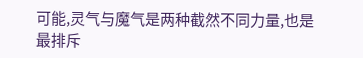可能,灵气与魔气是两种截然不同力量,也是最排斥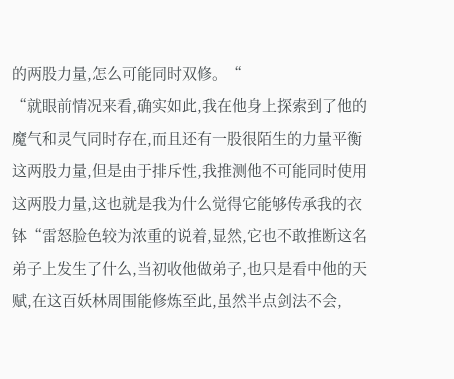的两股力量,怎么可能同时双修。“
“就眼前情况来看,确实如此,我在他身上探索到了他的魔气和灵气同时存在,而且还有一股很陌生的力量平衡这两股力量,但是由于排斥性,我推测他不可能同时使用这两股力量,这也就是我为什么觉得它能够传承我的衣钵“雷怒脸色较为浓重的说着,显然,它也不敢推断这名弟子上发生了什么,当初收他做弟子,也只是看中他的天赋,在这百妖林周围能修炼至此,虽然半点剑法不会,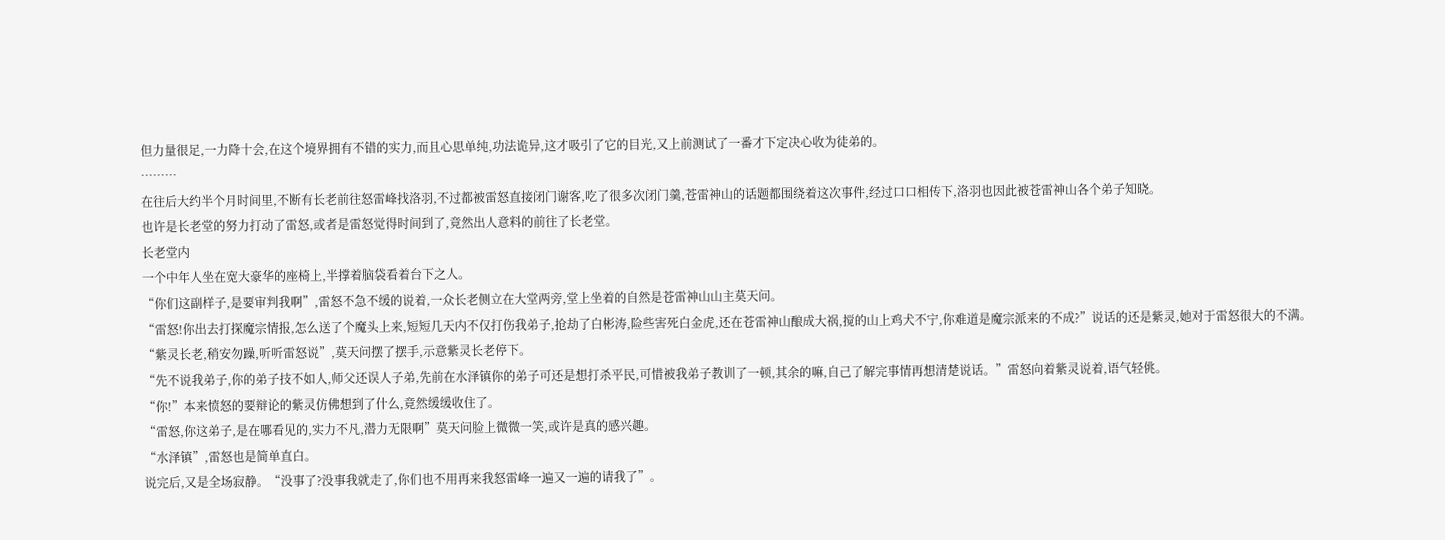但力量很足,一力降十会,在这个境界拥有不错的实力,而且心思单纯,功法诡异,这才吸引了它的目光,又上前测试了一番才下定决心收为徒弟的。
………
在往后大约半个月时间里,不断有长老前往怒雷峰找洛羽,不过都被雷怒直接闭门谢客,吃了很多次闭门羹,苍雷神山的话题都围绕着这次事件,经过口口相传下,洛羽也因此被苍雷神山各个弟子知晓。
也许是长老堂的努力打动了雷怒,或者是雷怒觉得时间到了,竟然出人意料的前往了长老堂。
长老堂内
一个中年人坐在宽大豪华的座椅上,半撑着脑袋看着台下之人。
“你们这副样子,是要审判我啊”,雷怒不急不缓的说着,一众长老侧立在大堂两旁,堂上坐着的自然是苍雷神山山主莫天问。
“雷怒!你出去打探魔宗情报,怎么送了个魔头上来,短短几天内不仅打伤我弟子,抢劫了白彬涛,险些害死白金虎,还在苍雷神山酿成大祸,搅的山上鸡犬不宁,你难道是魔宗派来的不成?”说话的还是紫灵,她对于雷怒很大的不满。
“紫灵长老,稍安勿躁,听听雷怒说”,莫天问摆了摆手,示意紫灵长老停下。
“先不说我弟子,你的弟子技不如人,师父还误人子弟,先前在水泽镇你的弟子可还是想打杀平民,可惜被我弟子教训了一顿,其余的嘛,自己了解完事情再想清楚说话。”雷怒向着紫灵说着,语气轻佻。
“你!”本来愤怒的要辩论的紫灵仿佛想到了什么,竟然缓缓收住了。
“雷怒,你这弟子,是在哪看见的,实力不凡,潜力无限啊”莫天问脸上微微一笑,或许是真的感兴趣。
“水泽镇”,雷怒也是简单直白。
说完后,又是全场寂静。“没事了?没事我就走了,你们也不用再来我怒雷峰一遍又一遍的请我了”。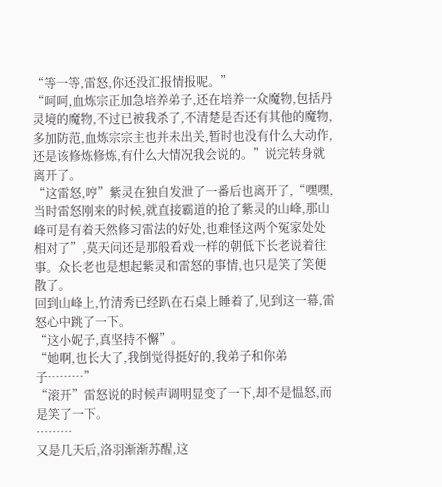“等一等,雷怒,你还没汇报情报呢。”
“呵呵,血炼宗正加急培养弟子,还在培养一众魔物,包括丹灵境的魔物,不过已被我杀了,不清楚是否还有其他的魔物,多加防范,血炼宗宗主也并未出关,暂时也没有什么大动作,还是该修炼修炼,有什么大情况我会说的。”说完转身就离开了。
“这雷怒,哼”紫灵在独自发泄了一番后也离开了,“嘿嘿,当时雷怒刚来的时候,就直接霸道的抢了紫灵的山峰,那山峰可是有着天然修习雷法的好处,也难怪这两个冤家处处相对了”,莫天问还是那般看戏一样的朝低下长老说着往事。众长老也是想起紫灵和雷怒的事情,也只是笑了笑便散了。
回到山峰上,竹清秀已经趴在石桌上睡着了,见到这一幕,雷怒心中跳了一下。
“这小妮子,真坚持不懈”。
“她啊,也长大了,我倒觉得挺好的,我弟子和你弟子………”
“滚开”雷怒说的时候声调明显变了一下,却不是愠怒,而是笑了一下。
………
又是几天后,洛羽渐渐苏醒,这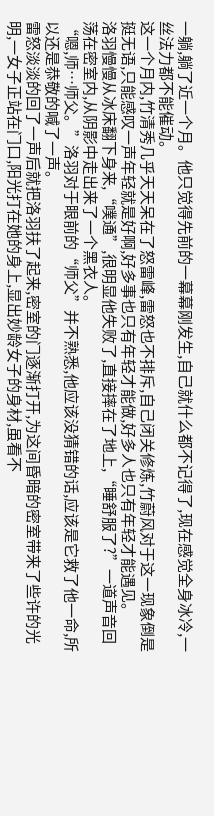一躺,躺了近一个月。他只觉得先前的一幕幕刚发生,自己就什么都不记得了,现在感觉全身冰冷,一丝法力都不能催动。
这一个月内,竹清秀几乎天天呆在了怒雷峰,雷怒也不排斥,自己闭关修炼,竹蔚风对于这一现象倒是挺无语,只能感叹一声年轻就是好啊,好多事也只有年轻才能做,好多人也只有年轻才能遇见。
洛羽慢慢从冰床翻下身来,“噗通”,很明显他失败了,直接摔在了地上,“睡舒服了?”一道声音回荡在密室内,从阴影中走出来了一个黑衣人。
“嗯,师…师父。”洛羽对于眼前的“师父”并不熟悉,他应该没猜错的话,应该是它救了他一命,所以还是恭敬的喊了一声。
雷怒淡淡的回了一声后就把洛羽扶了起来,密室的门逐渐打开,为这间昏暗的密室带来了些许的光明,一女子正站在门口,阳光打在她的身上,显出妙龄女子的身材,虽看不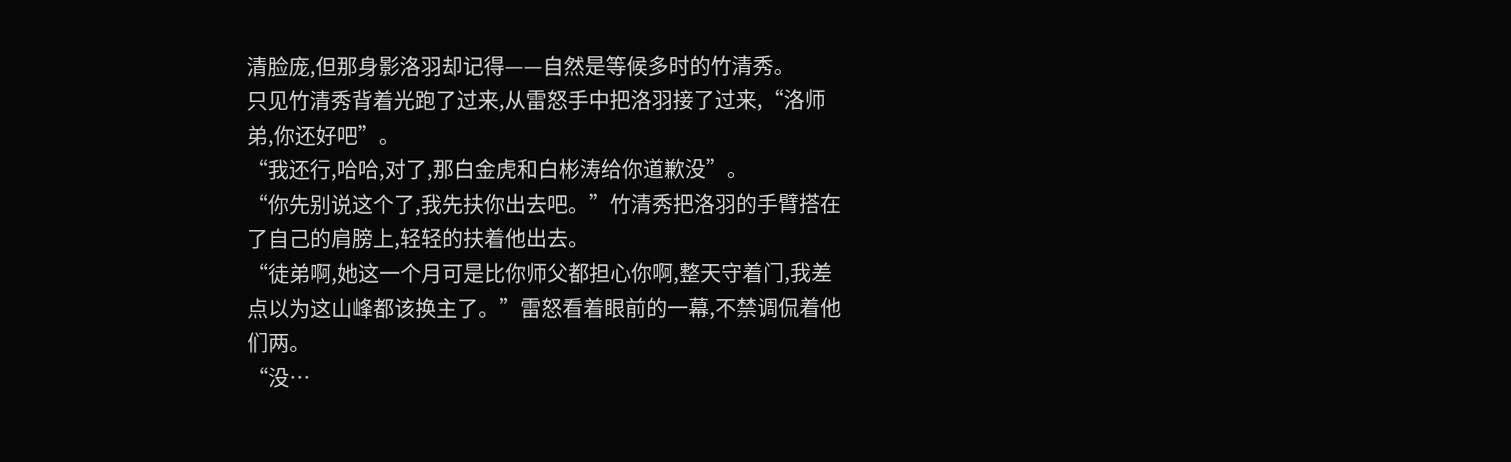清脸庞,但那身影洛羽却记得——自然是等候多时的竹清秀。
只见竹清秀背着光跑了过来,从雷怒手中把洛羽接了过来,“洛师弟,你还好吧”。
“我还行,哈哈,对了,那白金虎和白彬涛给你道歉没”。
“你先别说这个了,我先扶你出去吧。”竹清秀把洛羽的手臂搭在了自己的肩膀上,轻轻的扶着他出去。
“徒弟啊,她这一个月可是比你师父都担心你啊,整天守着门,我差点以为这山峰都该换主了。”雷怒看着眼前的一幕,不禁调侃着他们两。
“没…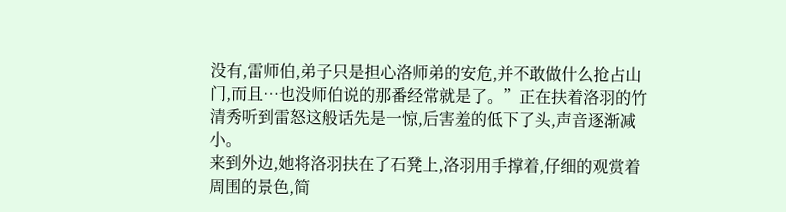没有,雷师伯,弟子只是担心洛师弟的安危,并不敢做什么抢占山门,而且…也没师伯说的那番经常就是了。”正在扶着洛羽的竹清秀听到雷怒这般话先是一惊,后害羞的低下了头,声音逐渐减小。
来到外边,她将洛羽扶在了石凳上,洛羽用手撑着,仔细的观赏着周围的景色,简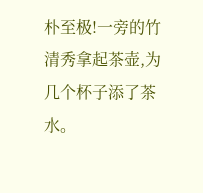朴至极!一旁的竹清秀拿起茶壶,为几个杯子添了茶水。